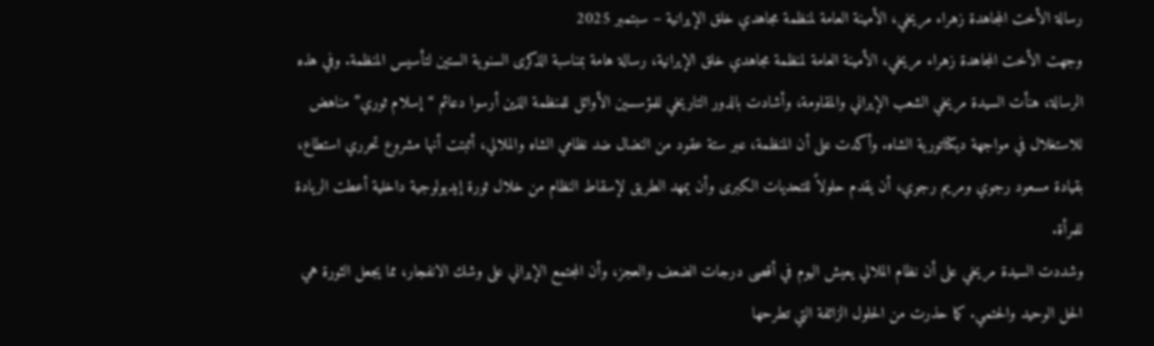رسالة الأخت المجاهدة زهراء مريخي، الأمينة العامة لمنظمة مجاهدي خلق الإيرانية – سبتمبر 2025
وجهت الأخت المجاهدة زهراء مريخي، الأمينة العامة لمنظمة مجاهدي خلق الإيرانية، رسالة هامة بمناسبة الذكرى السنوية الستين لتأسيس المنظمة. وفي هذه الرسالة، هنأت السيدة مريخي الشعب الإيراني والمقاومة، وأشادت بالدور التاريخي للمؤسسين الأوائل للمنظمة الذين أرسوا دعائم “إسلام ثوري” مناهض للاستغلال في مواجهة ديكتاتورية الشاه. وأكدت على أن المنظمة، عبر ستة عقود من النضال ضد نظامي الشاه والملالي، أثبتت أنها مشروع تحرري استطاع، بقيادة مسعود رجوي ومريم رجوي، أن يقدم حلولاً للتحديات الكبرى وأن يمهد الطريق لإسقاط النظام من خلال ثورة إيديولوجية داخلية أعطت الريادة للمرأة.
وشددت السيدة مريخي على أن نظام الملالي يعيش اليوم في أقصى درجات الضعف والعجز، وأن المجتمع الإيراني على وشك الانفجار، مما يجعل الثورة هي الحل الوحيد والحتمي. كما حذرت من الحلول الزائفة التي تطرحها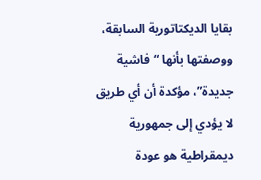بقايا الديكتاتورية السابقة، ووصفتها بأنها “فاشية جديدة”، مؤكدة أن أي طريق لا يؤدي إلى جمهورية ديمقراطية هو عودة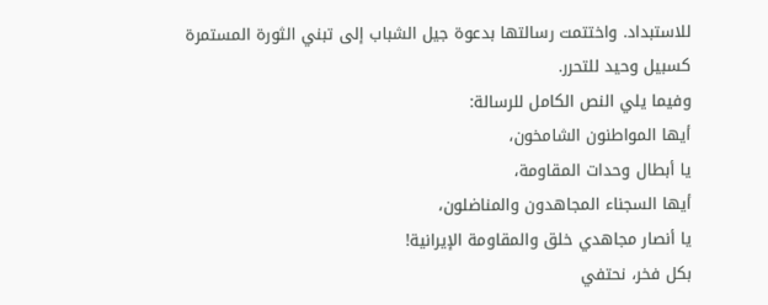للاستبداد. واختتمت رسالتها بدعوة جيل الشباب إلى تبني الثورة المستمرة كسبيل وحيد للتحرر.
وفيما يلي النص الكامل للرسالة:
أيها المواطنون الشامخون،
يا أبطال وحدات المقاومة،
أيها السجناء المجاهدون والمناضلون،
يا أنصار مجاهدي خلق والمقاومة الإيرانية!
بكل فخر، نحتفي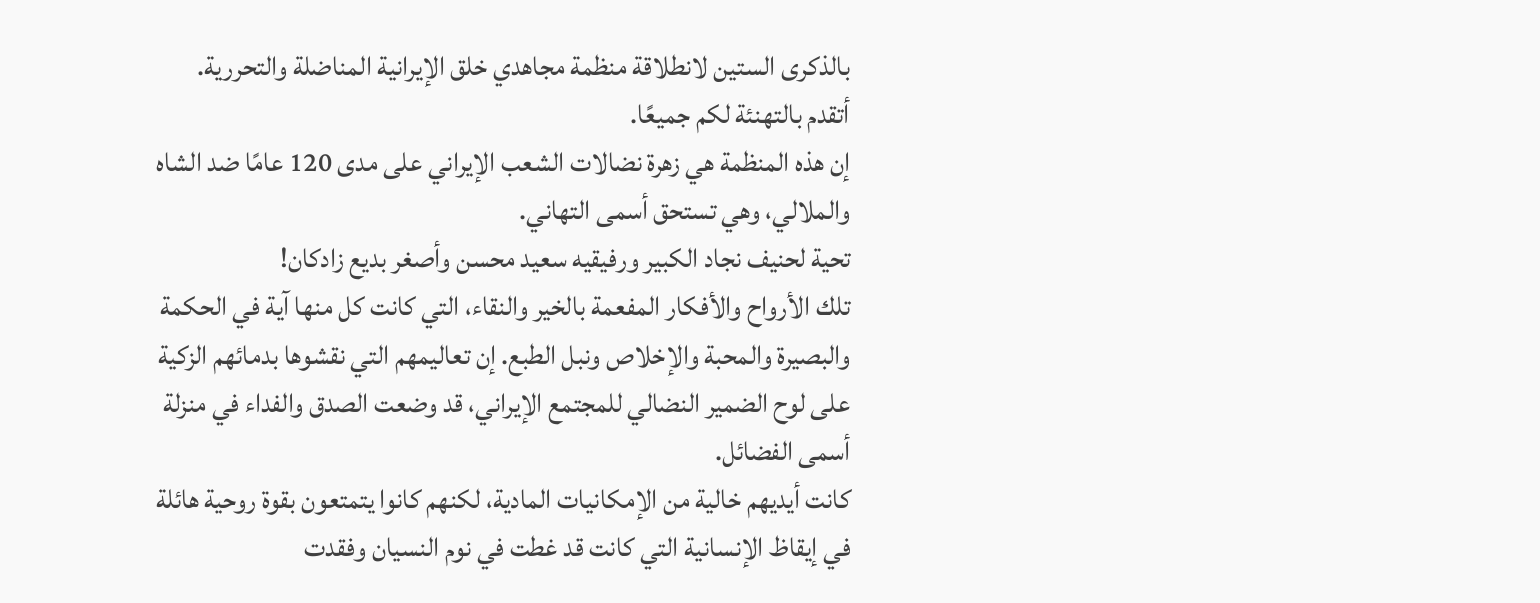بالذكرى الستين لانطلاقة منظمة مجاهدي خلق الإيرانية المناضلة والتحررية.
أتقدم بالتهنئة لكم جميعًا.
إن هذه المنظمة هي زهرة نضالات الشعب الإيراني على مدى 120 عامًا ضد الشاه والملالي، وهي تستحق أسمى التهاني.
تحية لحنيف نجاد الكبير ورفيقيه سعيد محسن وأصغر بديع زادكان!
تلك الأرواح والأفكار المفعمة بالخير والنقاء، التي كانت كل منها آية في الحكمة والبصيرة والمحبة والإخلاص ونبل الطبع. إن تعاليمهم التي نقشوها بدمائهم الزكية على لوح الضمير النضالي للمجتمع الإيراني، قد وضعت الصدق والفداء في منزلة أسمى الفضائل.
كانت أيديهم خالية من الإمكانيات المادية، لكنهم كانوا يتمتعون بقوة روحية هائلة في إيقاظ الإنسانية التي كانت قد غطت في نوم النسيان وفقدت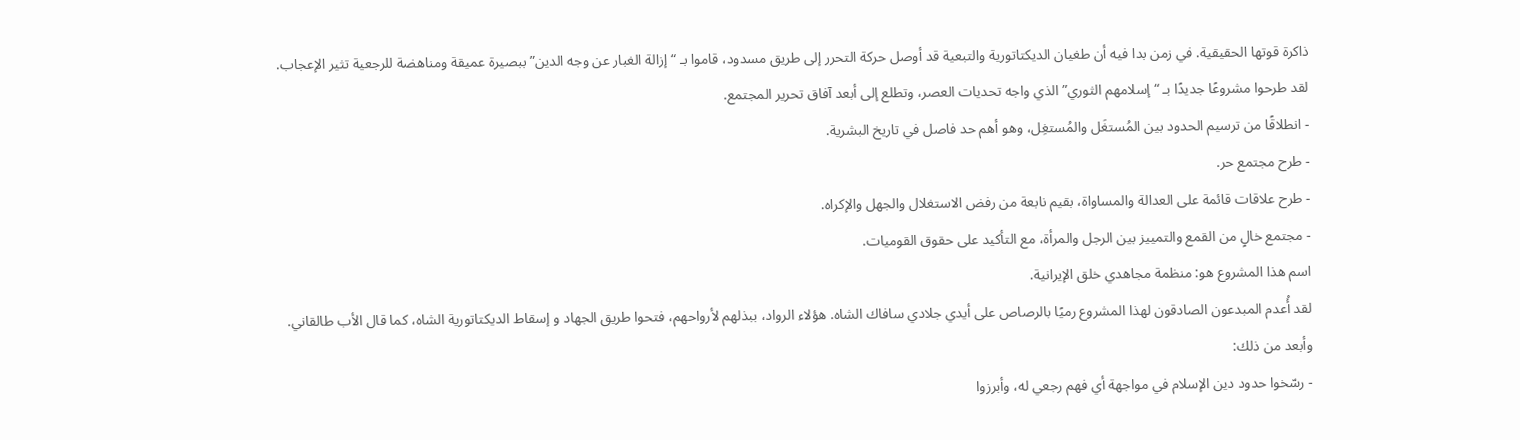ذاكرة قوتها الحقيقية. في زمن بدا فيه أن طغيان الديكتاتورية والتبعية قد أوصل حركة التحرر إلى طريق مسدود، قاموا بـ “إزالة الغبار عن وجه الدين” ببصيرة عميقة ومناهضة للرجعية تثير الإعجاب.
لقد طرحوا مشروعًا جديدًا بـ “إسلامهم الثوري” الذي واجه تحديات العصر، وتطلع إلى أبعد آفاق تحرير المجتمع.
- انطلاقًا من ترسيم الحدود بين المُستغَل والمُستغِل، وهو أهم حد فاصل في تاريخ البشرية.
- طرح مجتمع حر.
- طرح علاقات قائمة على العدالة والمساواة، بقيم نابعة من رفض الاستغلال والجهل والإكراه.
- مجتمع خالٍ من القمع والتمييز بين الرجل والمرأة، مع التأكيد على حقوق القوميات.
اسم هذا المشروع هو: منظمة مجاهدي خلق الإيرانية.
لقد أُعدم المبدعون الصادقون لهذا المشروع رميًا بالرصاص على أيدي جلادي سافاك الشاه. هؤلاء الرواد، ببذلهم لأرواحهم، فتحوا طريق الجهاد و إسقاط الديكتاتورية الشاه، كما قال الأب طالقاني.
وأبعد من ذلك:
- رسّخوا حدود دين الإسلام في مواجهة أي فهم رجعي له، وأبرزوا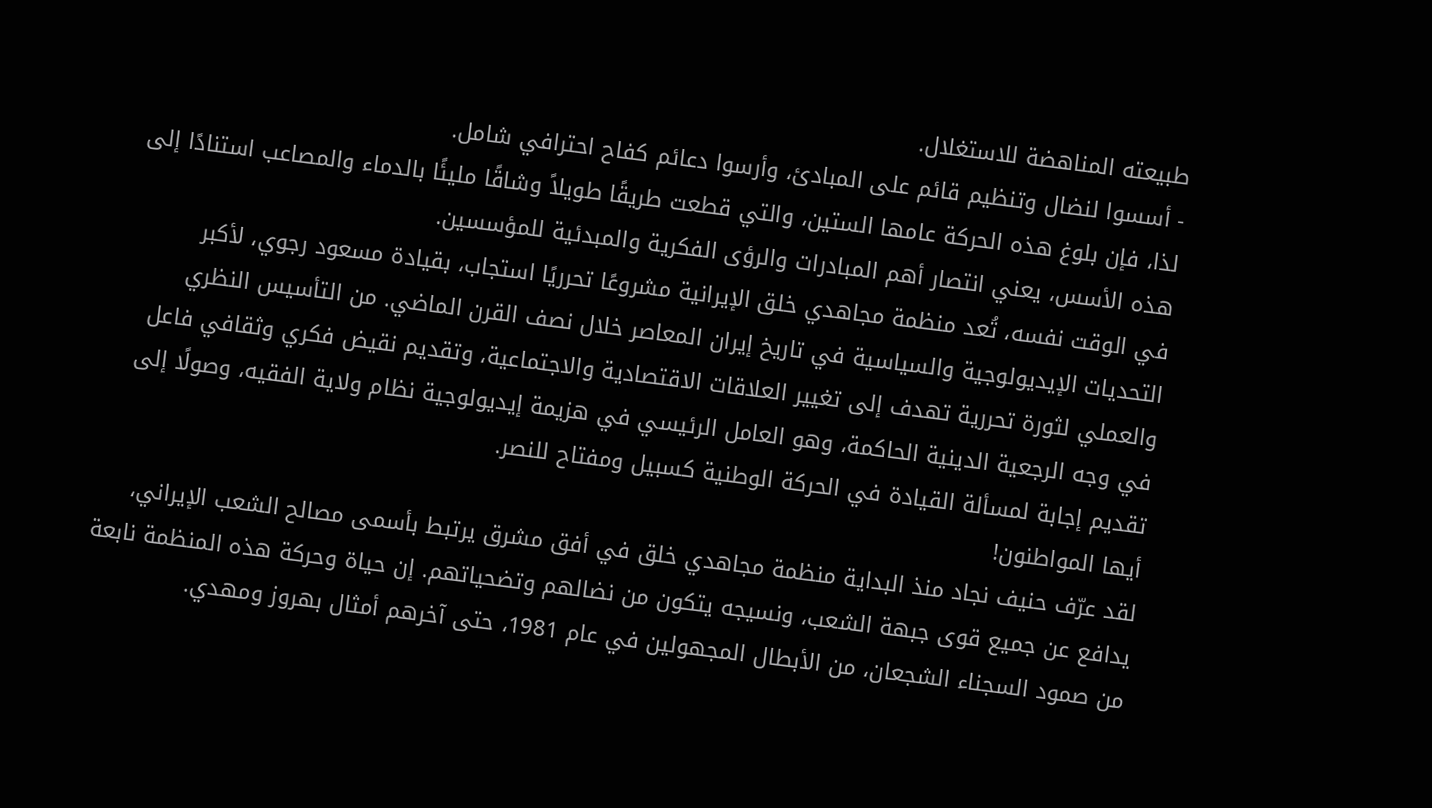طبيعته المناهضة للاستغلال.
- أسسوا لنضال وتنظيم قائم على المبادئ، وأرسوا دعائم كفاح احترافي شامل.
لذا، فإن بلوغ هذه الحركة عامها الستين، والتي قطعت طريقًا طويلاً وشاقًا مليئًا بالدماء والمصاعب استنادًا إلى هذه الأسس، يعني انتصار أهم المبادرات والرؤى الفكرية والمبدئية للمؤسسين.
في الوقت نفسه، تُعد منظمة مجاهدي خلق الإيرانية مشروعًا تحرريًا استجاب، بقيادة مسعود رجوي، لأكبر التحديات الإيديولوجية والسياسية في تاريخ إيران المعاصر خلال نصف القرن الماضي. من التأسيس النظري والعملي لثورة تحررية تهدف إلى تغيير العلاقات الاقتصادية والاجتماعية، وتقديم نقيض فكري وثقافي فاعل في وجه الرجعية الدينية الحاكمة، وهو العامل الرئيسي في هزيمة إيديولوجية نظام ولاية الفقيه، وصولًا إلى تقديم إجابة لمسألة القيادة في الحركة الوطنية كسبيل ومفتاح للنصر.
أيها المواطنون!
لقد عرّف حنيف نجاد منذ البداية منظمة مجاهدي خلق في أفق مشرق يرتبط بأسمى مصالح الشعب الإيراني، يدافع عن جميع قوى جبهة الشعب، ونسيجه يتكون من نضالهم وتضحياتهم. إن حياة وحركة هذه المنظمة نابعة من صمود السجناء الشجعان، من الأبطال المجهولين في عام 1981، حتى آخرهم أمثال بهروز ومهدي.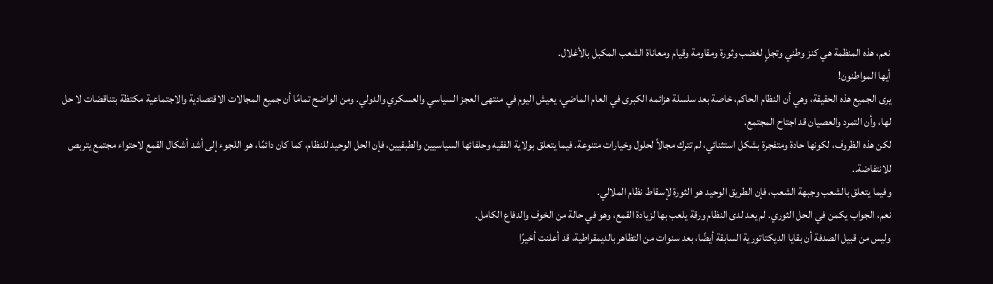نعم، هذه المنظمة هي كنز وطني وتجلٍ لغضب وثورة ومقاومة وقيام ومعاناة الشعب المكبل بالأغلال.
أيها المواطنون!
يرى الجميع هذه الحقيقة، وهي أن النظام الحاكم، خاصة بعد سلسلة هزائمه الكبرى في العام الماضي، يعيش اليوم في منتهى العجز السياسي والعسكري والدولي. ومن الواضح تمامًا أن جميع المجالات الاقتصادية والاجتماعية مكتظة بتناقضات لا حل لها، وأن التمرد والعصيان قد اجتاح المجتمع.
لكن هذه الظروف، لكونها حادة ومتفجرة بشكل استثنائي، لم تترك مجالاً لحلول وخيارات متنوعة. فيما يتعلق بولاية الفقيه وحلفائها السياسيين والطبقيين، فإن الحل الوحيد للنظام، كما كان دائمًا، هو اللجوء إلى أشد أشكال القمع لاحتواء مجتمع يتربص للانتفاضة..
وفيما يتعلق بالشعب وجبهة الشعب، فإن الطريق الوحيد هو الثورة لإسقاط نظام الملالي.
نعم، الجواب يكمن في الحل الثوري. لم يعد لدى النظام ورقة يلعب بها لزيادة القمع، وهو في حالة من الخوف والدفاع الكامل.
وليس من قبيل الصدفة أن بقايا الديكتاتورية السابقة أيضًا، بعد سنوات من التظاهر بالديمقراطية، قد أعلنت أخيرًا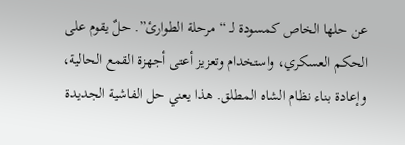عن حلها الخاص كمسودة لـ “مرحلة الطوارئ”. حلٌ يقوم على الحكم العسكري، واستخدام وتعزيز أعتى أجهزة القمع الحالية، وإعادة بناء نظام الشاه المطلق. هذا يعني حل الفاشية الجديدة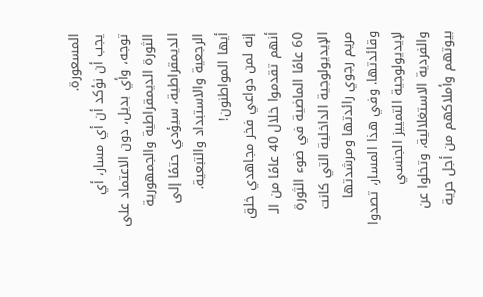المسعورة.
يجب أن نؤكد أن أي مسار، أي توجه، وأي بديل، دون الاعتماد على الثورة الديمقراطية والجمهورية الديمقراطية، سيؤدي حتمًا إلى الرجعية والاستبداد والتبعية.
أيها المواطنون!
إنه لمن دواعي فخر مجاهدي خلق أنهم تقدموا خلال 40 عامًا من الـ 60 عامًا الماضية في ضوء الثورة الإيديولوجية الداخلية التي كانت مريم رجوي رائدتها ومرشدتها وقائدتها. وفي هذا المسار، تصدوا لإيديولوجية التمييز الجنسي والفردية الاستغلالية، وتخلوا عن بيوتهم وأملاكهم من أجل حرية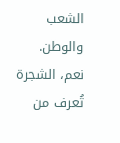الشعب والوطن.
نعم، الشجرة تُعرف من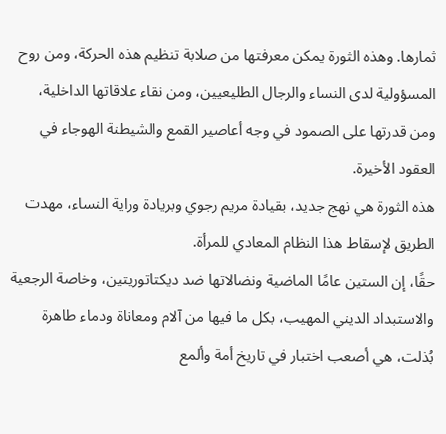ثمارها. وهذه الثورة يمكن معرفتها من صلابة تنظيم هذه الحركة، ومن روح المسؤولية لدى النساء والرجال الطليعيين، ومن نقاء علاقاتها الداخلية، ومن قدرتها على الصمود في وجه أعاصير القمع والشيطنة الهوجاء في العقود الأخيرة.
هذه الثورة هي نهج جديد، بقيادة مريم رجوي وبريادة وراية النساء، مهدت الطريق لإسقاط هذا النظام المعادي للمرأة.
حقًا، إن الستين عامًا الماضية ونضالاتها ضد ديكتاتوريتين، وخاصة الرجعية والاستبداد الديني المهيب، بكل ما فيها من آلام ومعاناة ودماء طاهرة بُذلت، هي أصعب اختبار في تاريخ أمة وألمع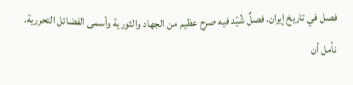فصل في تاريخ إيران. فصلٌ شُيّد فيه صرح عظيم من الجهاد والثورية وأسمى الفضائل التحررية.
نأمل أن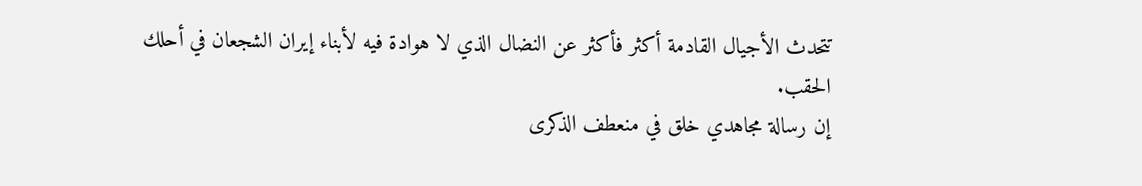تتحدث الأجيال القادمة أكثر فأكثر عن النضال الذي لا هوادة فيه لأبناء إيران الشجعان في أحلك الحقب.
إن رسالة مجاهدي خلق في منعطف الذكرى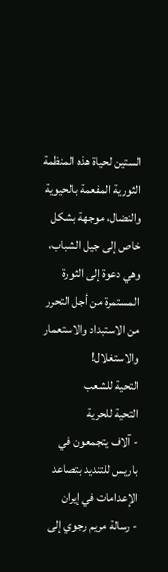الستين لحياة هذه المنظمة الثورية المفعمة بالحيوية والنضال، موجهة بشكل خاص إلى جيل الشباب، وهي دعوة إلى الثورة المستمرة من أجل التحرر من الاستبداد والاستعمار والاستغلال!
التحية للشعب
التحية للحرية
- آلاف يتجمعون في باريس للتنديد بتصاعد الإعدامات في إيران
- رسالة مريم رجوي إلى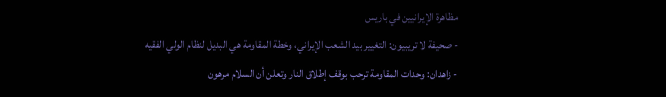مظاهرة الإيرانيين في باريس
- صحيفة لا تريبيون: التغيير بيد الشعب الإيراني، وخطة المقاومة هي البديل لنظام الولي الفقيه
- زاهدان: وحدات المقاومة ترحب بوقف إطلاق النار وتعلن أن السلام مرهون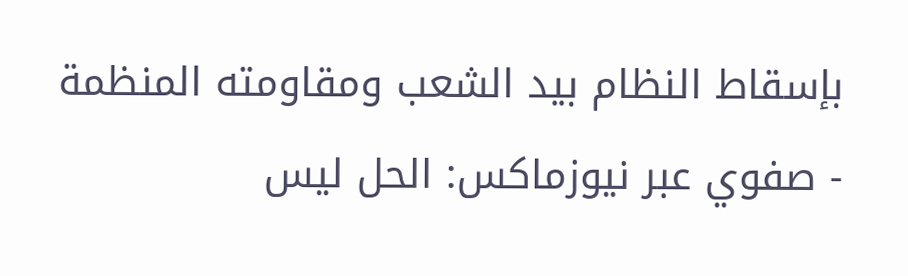بإسقاط النظام بيد الشعب ومقاومته المنظمة
- صفوي عبر نيوزماكس: الحل ليس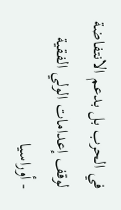في الحرب بل بدعم الانتفاضة لوقف إعدامات الولي الفقیة
- أوراسيا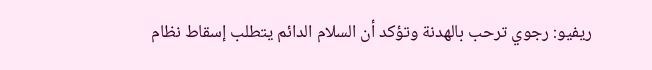ريفيو: رجوي ترحب بالهدنة وتؤكد أن السلام الدائم يتطلب إسقاط نظام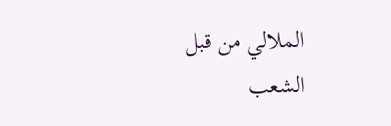الملالي من قبل الشعب